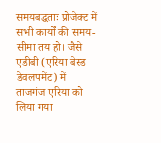समयबद्धताः प्रोजेक्ट में सभी कार्यों की समय-सीमा तय हो। जैसे एडीबी (एरिया बेस्ड डेवलपमेंट) में ताजगंज एरिया को लिया गया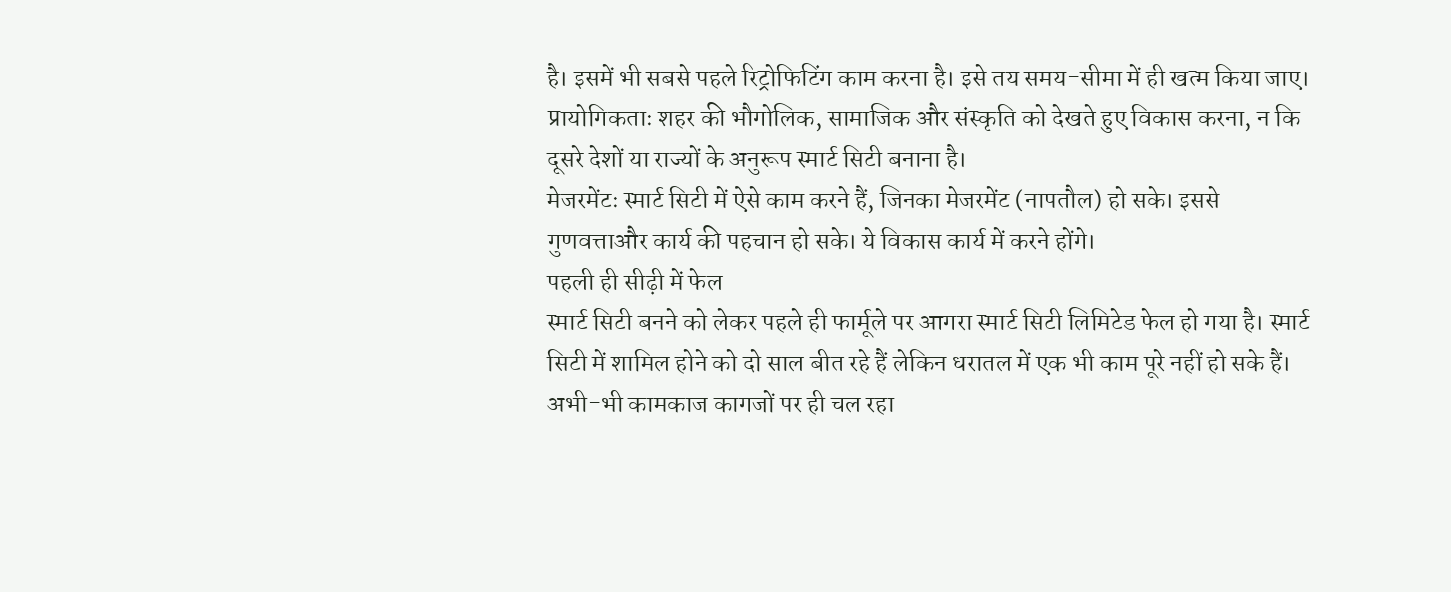है। इसमें भी सबसे पहले रिट्रोफिटिंग काम करना है। इसे तय समय-सीमा में ही खत्म किया जाए।
प्रायोगिकताः शहर की भौगोलिक, सामाजिक और संस्कृति को देखते हुए विकास करना, न कि दूसरे देशों या राज्यों के अनुरूप स्मार्ट सिटी बनाना है।
मेजरमेंटः स्मार्ट सिटी में ऐसे काम करने हैं, जिनका मेजरमेंट (नापतौल) हो सके। इससे गुणवत्ताऔर कार्य की पहचान हो सके। ये विकास कार्य में करने होंगे।
पहली ही सीढ़ी में फेल
स्मार्ट सिटी बनने को लेकर पहले ही फार्मूले पर आगरा स्मार्ट सिटी लिमिटेड फेल हो गया है। स्मार्ट सिटी में शामिल होने को दो साल बीत रहे हैं लेकिन धरातल में एक भी काम पूरे नहीं हो सके हैं। अभी-भी कामकाज कागजों पर ही चल रहा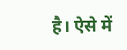है। ऐसे में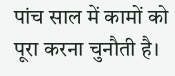पांच साल में कामों को पूरा करना चुनौती है।